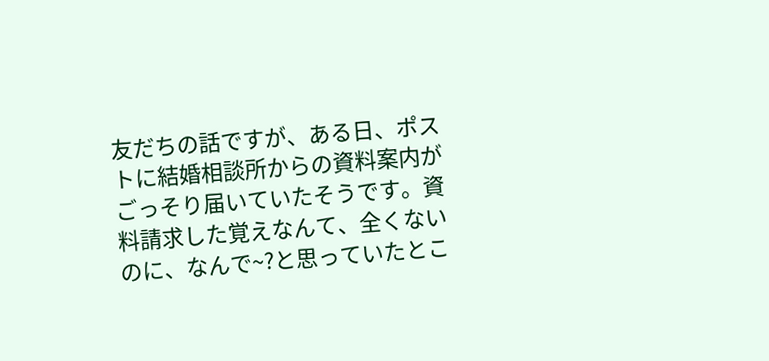友だちの話ですが、ある日、ポストに結婚相談所からの資料案内がごっそり届いていたそうです。資料請求した覚えなんて、全くないのに、なんで~?と思っていたとこ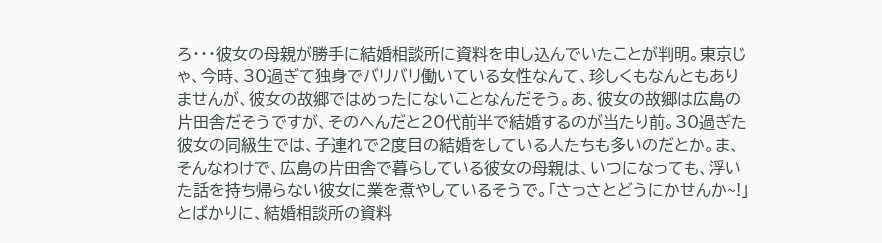ろ・・・彼女の母親が勝手に結婚相談所に資料を申し込んでいたことが判明。東京じゃ、今時、30過ぎて独身でバリバリ働いている女性なんて、珍しくもなんともありませんが、彼女の故郷ではめったにないことなんだそう。あ、彼女の故郷は広島の片田舎だそうですが、そのへんだと20代前半で結婚するのが当たり前。30過ぎた彼女の同級生では、子連れで2度目の結婚をしている人たちも多いのだとか。ま、そんなわけで、広島の片田舎で暮らしている彼女の母親は、いつになっても、浮いた話を持ち帰らない彼女に業を煮やしているそうで。「さっさとどうにかせんか~!」とばかりに、結婚相談所の資料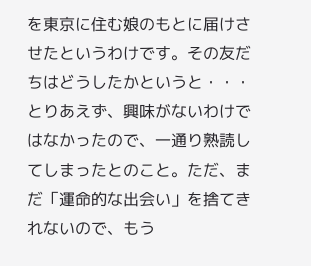を東京に住む娘のもとに届けさせたというわけです。その友だちはどうしたかというと・・・とりあえず、興味がないわけではなかったので、一通り熟読してしまったとのこと。ただ、まだ「運命的な出会い」を捨てきれないので、もう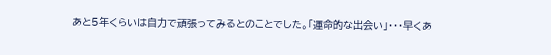あと5年くらいは自力で頑張ってみるとのことでした。「運命的な出会い」・・・早くあ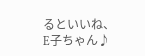るといいね、E子ちゃん♪